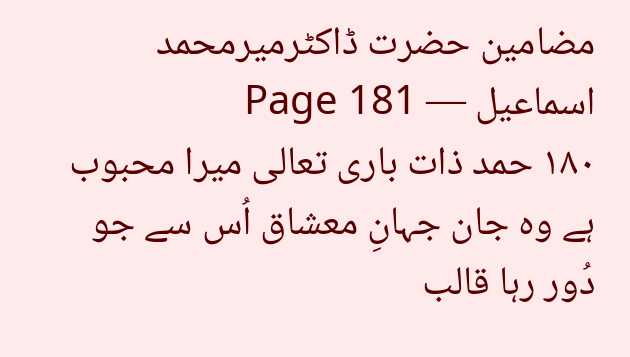مضامین حضرت ڈاکٹرمیرمحمد اسماعیل — Page 181
١٨٠ حمد ذات باری تعالی میرا محبوب ہے وہ جان جہانِ معشاق اُس سے جو دُور رہا قالب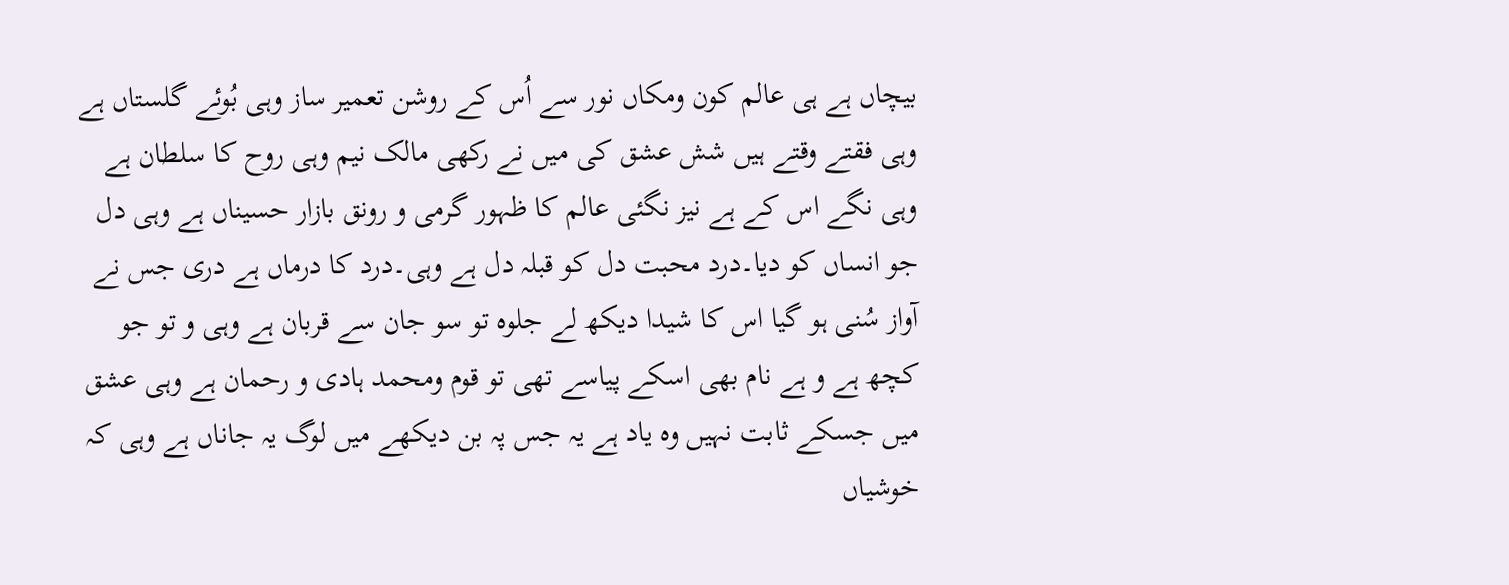بیچاں ہے ہی عالم کون ومکاں نور سے اُس کے روشن تعمیر ساز وہی بُوئے گلستاں ہے وہی فقتے وقتے ہیں شش عشق کی میں نے رکھی مالک نیم وہی روح کا سلطان ہے وہی نگے اس کے ہے نیز نگئی عالم کا ظہور گرمی و رونق بازار حسیناں ہے وہی دل جو انساں کو دیا۔درد محبت دل کو قبلہ دل ہے وہی۔درد کا درماں ہے دری جس نے آواز سُنی ہو گیا اس کا شیدا دیکھ لے جلوہ تو سو جان سے قربان ہے وہی و تو جو کچھ ہے و ہے نام بھی اسکے پیاسے تھی تو قوم ومحمد ہادی و رحمان ہے وہی عشق میں جسکے ثابت نہیں وہ یاد ہے یہ جس پہ بن دیکھے میں لوگ یہ جاناں ہے وہی کہ خوشیاں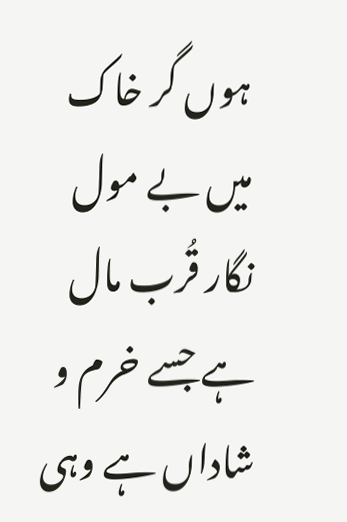ہوں گر خاک میں بے مول نگار قُرب مال ہے جسے خرم و شاداں ہے وہی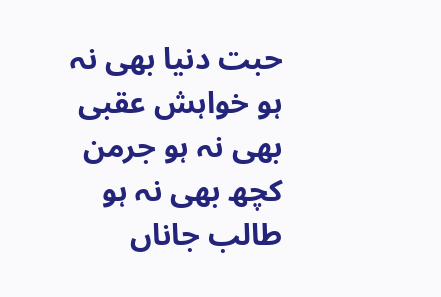حبت دنیا بھی نہ ہو خواہش عقبی بھی نہ ہو جرمن کچھ بھی نہ ہو طالب جاناں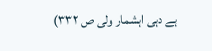ہے دہی اہشمار ولی ص ۳۳۲)